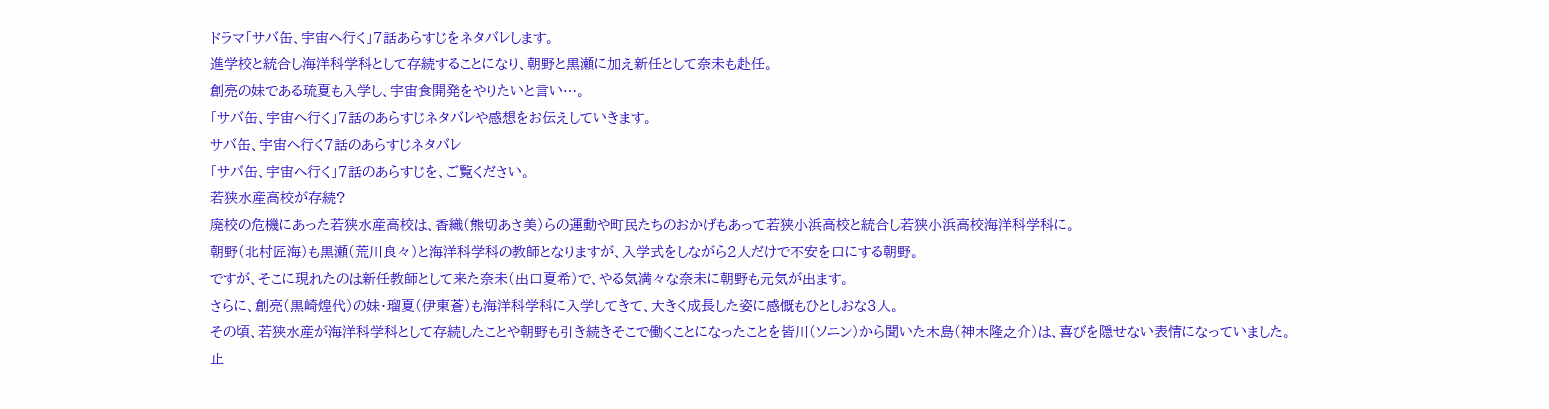ドラマ「サバ缶、宇宙へ行く」7話あらすじをネタバレします。
進学校と統合し海洋科学科として存続することになり、朝野と黒瀬に加え新任として奈未も赴任。
創亮の妹である琉夏も入学し、宇宙食開発をやりたいと言い…。
「サバ缶、宇宙へ行く」7話のあらすじネタバレや感想をお伝えしていきます。
サバ缶、宇宙へ行く7話のあらすじネタバレ
「サバ缶、宇宙へ行く」7話のあらすじを、ご覧ください。
若狭水産高校が存続?
廃校の危機にあった若狭水産高校は、香織(熊切あさ美)らの運動や町民たちのおかげもあって若狭小浜高校と統合し若狭小浜高校海洋科学科に。
朝野(北村匠海)も黒瀬(荒川良々)と海洋科学科の教師となりますが、入学式をしながら2人だけで不安を口にする朝野。
ですが、そこに現れたのは新任教師として来た奈未(出口夏希)で、やる気満々な奈未に朝野も元気が出ます。
さらに、創亮(黒崎煌代)の妹・瑠夏(伊東蒼)も海洋科学科に入学してきて、大きく成長した姿に感慨もひとしおな3人。
その頃、若狭水産が海洋科学科として存続したことや朝野も引き続きそこで働くことになったことを皆川(ソニン)から聞いた木島(神木隆之介)は、喜びを隠せない表情になっていました。
止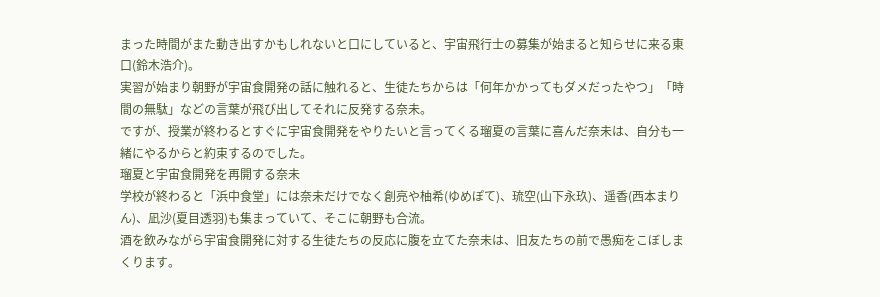まった時間がまた動き出すかもしれないと口にしていると、宇宙飛行士の募集が始まると知らせに来る東口(鈴木浩介)。
実習が始まり朝野が宇宙食開発の話に触れると、生徒たちからは「何年かかってもダメだったやつ」「時間の無駄」などの言葉が飛び出してそれに反発する奈未。
ですが、授業が終わるとすぐに宇宙食開発をやりたいと言ってくる瑠夏の言葉に喜んだ奈未は、自分も一緒にやるからと約束するのでした。
瑠夏と宇宙食開発を再開する奈未
学校が終わると「浜中食堂」には奈未だけでなく創亮や柚希(ゆめぽて)、琉空(山下永玖)、遥香(西本まりん)、凪沙(夏目透羽)も集まっていて、そこに朝野も合流。
酒を飲みながら宇宙食開発に対する生徒たちの反応に腹を立てた奈未は、旧友たちの前で愚痴をこぼしまくります。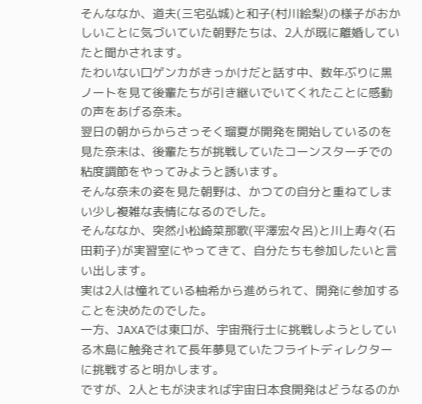そんななか、道夫(三宅弘城)と和子(村川絵梨)の様子がおかしいことに気づいていた朝野たちは、2人が既に離婚していたと聞かされます。
たわいない口ゲンカがきっかけだと話す中、数年ぶりに黒ノートを見て後輩たちが引き継いでいてくれたことに感動の声をあげる奈未。
翌日の朝からからさっそく瑠夏が開発を開始しているのを見た奈未は、後輩たちが挑戦していたコーンスターチでの粘度調節をやってみようと誘います。
そんな奈未の姿を見た朝野は、かつての自分と重ねてしまい少し複雑な表情になるのでした。
そんななか、突然小松崎菜那歌(平澤宏々呂)と川上寿々(石田莉子)が実習室にやってきて、自分たちも参加したいと言い出します。
実は2人は憧れている柚希から進められて、開発に参加することを決めたのでした。
一方、JAXAでは東口が、宇宙飛行士に挑戦しようとしている木島に触発されて長年夢見ていたフライトディレクターに挑戦すると明かします。
ですが、2人ともが決まれば宇宙日本食開発はどうなるのか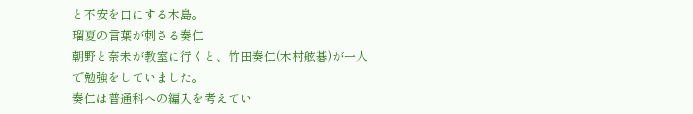と不安を口にする木島。
瑠夏の言葉が刺さる奏仁
朝野と奈未が教室に行くと、竹田奏仁(木村舷碁)が一人で勉強をしていました。
奏仁は普通科への編入を考えてい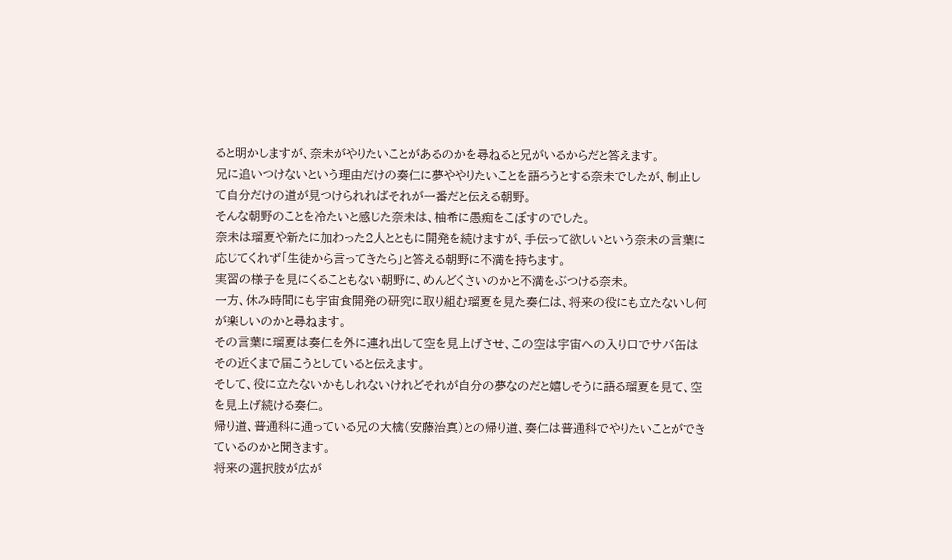ると明かしますが、奈未がやりたいことがあるのかを尋ねると兄がいるからだと答えます。
兄に追いつけないという理由だけの奏仁に夢ややりたいことを語ろうとする奈未でしたが、制止して自分だけの道が見つけられればそれが一番だと伝える朝野。
そんな朝野のことを冷たいと感じた奈未は、柚希に愚痴をこぼすのでした。
奈未は瑠夏や新たに加わった2人とともに開発を続けますが、手伝って欲しいという奈未の言葉に応じてくれず「生徒から言ってきたら」と答える朝野に不満を持ちます。
実習の様子を見にくることもない朝野に、めんどくさいのかと不満をぶつける奈未。
一方、休み時間にも宇宙食開発の研究に取り組む瑠夏を見た奏仁は、将来の役にも立たないし何が楽しいのかと尋ねます。
その言葉に瑠夏は奏仁を外に連れ出して空を見上げさせ、この空は宇宙への入り口でサバ缶はその近くまで届こうとしていると伝えます。
そして、役に立たないかもしれないけれどそれが自分の夢なのだと嬉しそうに語る瑠夏を見て、空を見上げ続ける奏仁。
帰り道、普通科に通っている兄の大檎(安藤治真)との帰り道、奏仁は普通科でやりたいことができているのかと聞きます。
将来の選択肢が広が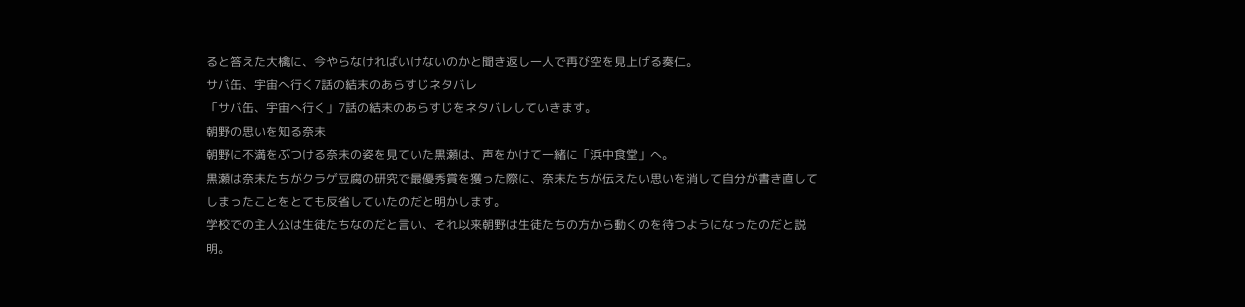ると答えた大檎に、今やらなければいけないのかと聞き返し一人で再び空を見上げる奏仁。
サバ缶、宇宙へ行く7話の結末のあらすじネタバレ
「サバ缶、宇宙へ行く」7話の結末のあらすじをネタバレしていきます。
朝野の思いを知る奈未
朝野に不満をぶつける奈未の姿を見ていた黒瀬は、声をかけて一緒に「浜中食堂」へ。
黒瀬は奈未たちがクラゲ豆腐の研究で最優秀賞を獲った際に、奈未たちが伝えたい思いを消して自分が書き直してしまったことをとても反省していたのだと明かします。
学校での主人公は生徒たちなのだと言い、それ以来朝野は生徒たちの方から動くのを待つようになったのだと説明。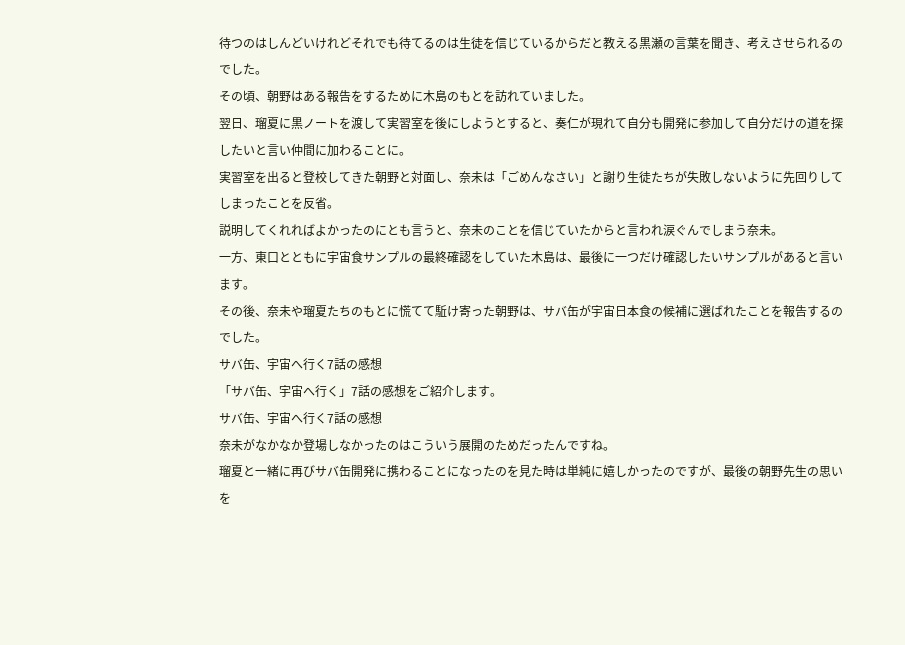待つのはしんどいけれどそれでも待てるのは生徒を信じているからだと教える黒瀬の言葉を聞き、考えさせられるのでした。
その頃、朝野はある報告をするために木島のもとを訪れていました。
翌日、瑠夏に黒ノートを渡して実習室を後にしようとすると、奏仁が現れて自分も開発に参加して自分だけの道を探したいと言い仲間に加わることに。
実習室を出ると登校してきた朝野と対面し、奈未は「ごめんなさい」と謝り生徒たちが失敗しないように先回りしてしまったことを反省。
説明してくれればよかったのにとも言うと、奈未のことを信じていたからと言われ涙ぐんでしまう奈未。
一方、東口とともに宇宙食サンプルの最終確認をしていた木島は、最後に一つだけ確認したいサンプルがあると言います。
その後、奈未や瑠夏たちのもとに慌てて駈け寄った朝野は、サバ缶が宇宙日本食の候補に選ばれたことを報告するのでした。
サバ缶、宇宙へ行く7話の感想
「サバ缶、宇宙へ行く」7話の感想をご紹介します。
サバ缶、宇宙へ行く7話の感想
奈未がなかなか登場しなかったのはこういう展開のためだったんですね。
瑠夏と一緒に再びサバ缶開発に携わることになったのを見た時は単純に嬉しかったのですが、最後の朝野先生の思いを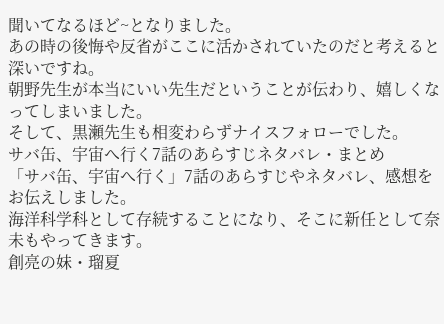聞いてなるほど~となりました。
あの時の後悔や反省がここに活かされていたのだと考えると深いですね。
朝野先生が本当にいい先生だということが伝わり、嬉しくなってしまいました。
そして、黒瀬先生も相変わらずナイスフォローでした。
サバ缶、宇宙へ行く7話のあらすじネタバレ・まとめ
「サバ缶、宇宙へ行く」7話のあらすじやネタバレ、感想をお伝えしました。
海洋科学科として存続することになり、そこに新任として奈未もやってきます。
創亮の妹・瑠夏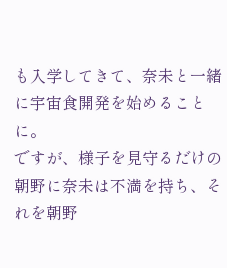も入学してきて、奈未と一緒に宇宙食開発を始めることに。
ですが、様子を見守るだけの朝野に奈未は不満を持ち、それを朝野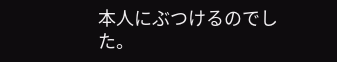本人にぶつけるのでした。